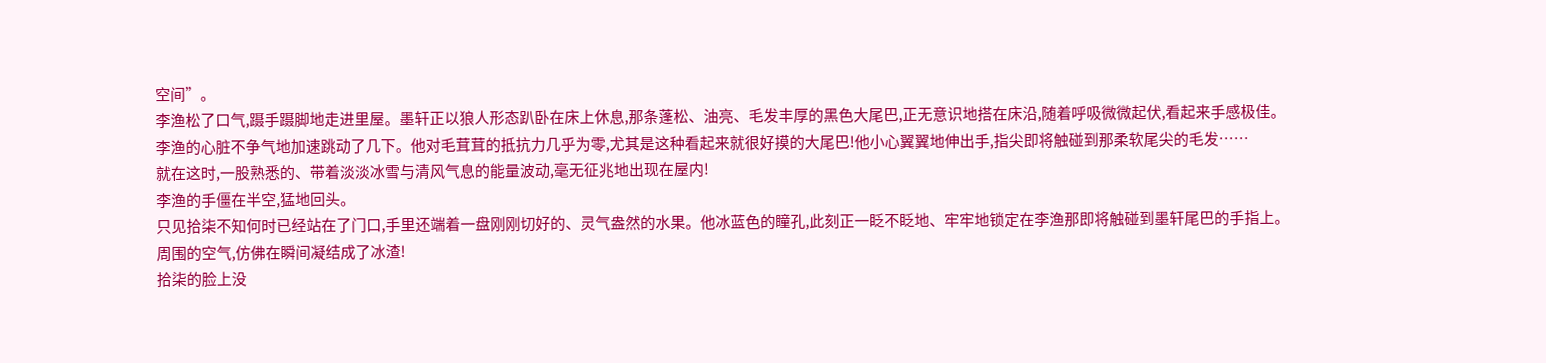空间”。
李渔松了口气,蹑手蹑脚地走进里屋。墨轩正以狼人形态趴卧在床上休息,那条蓬松、油亮、毛发丰厚的黑色大尾巴,正无意识地搭在床沿,随着呼吸微微起伏,看起来手感极佳。
李渔的心脏不争气地加速跳动了几下。他对毛茸茸的抵抗力几乎为零,尤其是这种看起来就很好摸的大尾巴!他小心翼翼地伸出手,指尖即将触碰到那柔软尾尖的毛发……
就在这时,一股熟悉的、带着淡淡冰雪与清风气息的能量波动,毫无征兆地出现在屋内!
李渔的手僵在半空,猛地回头。
只见拾柒不知何时已经站在了门口,手里还端着一盘刚刚切好的、灵气盎然的水果。他冰蓝色的瞳孔,此刻正一眨不眨地、牢牢地锁定在李渔那即将触碰到墨轩尾巴的手指上。
周围的空气,仿佛在瞬间凝结成了冰渣!
拾柒的脸上没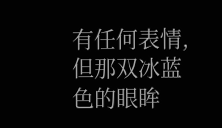有任何表情,但那双冰蓝色的眼眸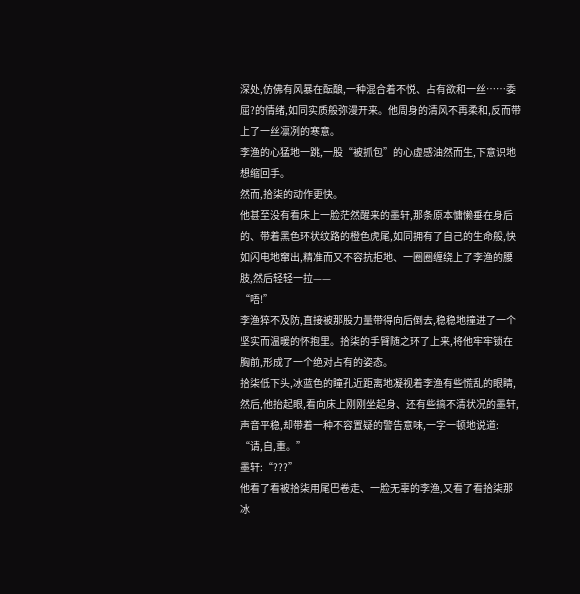深处,仿佛有风暴在酝酿,一种混合着不悦、占有欲和一丝……委屈?的情绪,如同实质般弥漫开来。他周身的清风不再柔和,反而带上了一丝凛冽的寒意。
李渔的心猛地一跳,一股“被抓包”的心虚感油然而生,下意识地想缩回手。
然而,拾柒的动作更快。
他甚至没有看床上一脸茫然醒来的墨轩,那条原本慵懒垂在身后的、带着黑色环状纹路的橙色虎尾,如同拥有了自己的生命般,快如闪电地窜出,精准而又不容抗拒地、一圈圈缠绕上了李渔的腰肢,然后轻轻一拉——
“唔!”
李渔猝不及防,直接被那股力量带得向后倒去,稳稳地撞进了一个坚实而温暖的怀抱里。拾柒的手臂随之环了上来,将他牢牢锁在胸前,形成了一个绝对占有的姿态。
拾柒低下头,冰蓝色的瞳孔近距离地凝视着李渔有些慌乱的眼睛,然后,他抬起眼,看向床上刚刚坐起身、还有些搞不清状况的墨轩,声音平稳,却带着一种不容置疑的警告意味,一字一顿地说道:
“请,自,重。”
墨轩:“???”
他看了看被拾柒用尾巴卷走、一脸无辜的李渔,又看了看拾柒那冰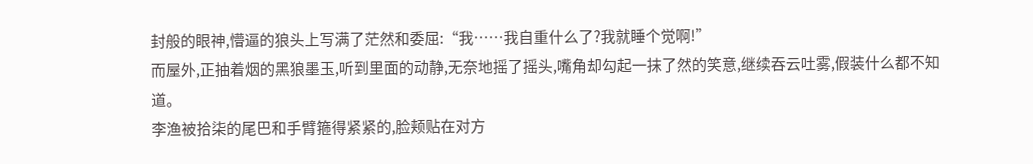封般的眼神,懵逼的狼头上写满了茫然和委屈:“我……我自重什么了?我就睡个觉啊!”
而屋外,正抽着烟的黑狼墨玉,听到里面的动静,无奈地摇了摇头,嘴角却勾起一抹了然的笑意,继续吞云吐雾,假装什么都不知道。
李渔被拾柒的尾巴和手臂箍得紧紧的,脸颊贴在对方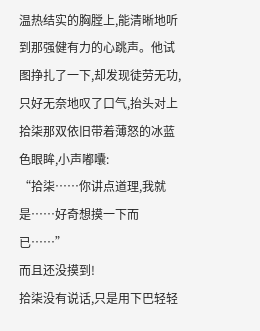温热结实的胸膛上,能清晰地听到那强健有力的心跳声。他试图挣扎了一下,却发现徒劳无功,只好无奈地叹了口气,抬头对上拾柒那双依旧带着薄怒的冰蓝色眼眸,小声嘟囔:
“拾柒……你讲点道理,我就是……好奇想摸一下而已……”
而且还没摸到!
拾柒没有说话,只是用下巴轻轻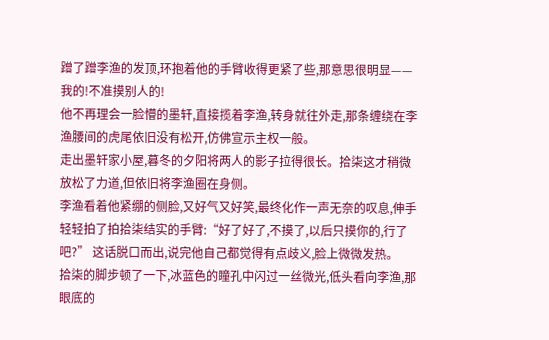蹭了蹭李渔的发顶,环抱着他的手臂收得更紧了些,那意思很明显——我的!不准摸别人的!
他不再理会一脸懵的墨轩,直接揽着李渔,转身就往外走,那条缠绕在李渔腰间的虎尾依旧没有松开,仿佛宣示主权一般。
走出墨轩家小屋,暮冬的夕阳将两人的影子拉得很长。拾柒这才稍微放松了力道,但依旧将李渔圈在身侧。
李渔看着他紧绷的侧脸,又好气又好笑,最终化作一声无奈的叹息,伸手轻轻拍了拍拾柒结实的手臂:“好了好了,不摸了,以后只摸你的,行了吧?” 这话脱口而出,说完他自己都觉得有点歧义,脸上微微发热。
拾柒的脚步顿了一下,冰蓝色的瞳孔中闪过一丝微光,低头看向李渔,那眼底的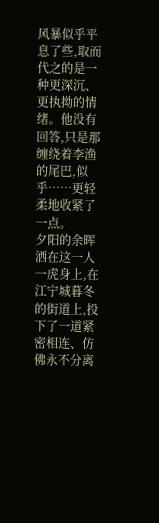风暴似乎平息了些,取而代之的是一种更深沉、更执拗的情绪。他没有回答,只是那缠绕着李渔的尾巴,似乎……更轻柔地收紧了一点。
夕阳的余晖洒在这一人一虎身上,在江宁城暮冬的街道上,投下了一道紧密相连、仿佛永不分离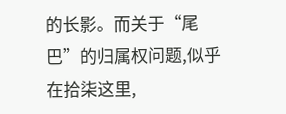的长影。而关于“尾巴”的归属权问题,似乎在拾柒这里,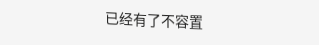已经有了不容置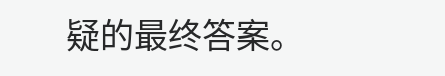疑的最终答案。